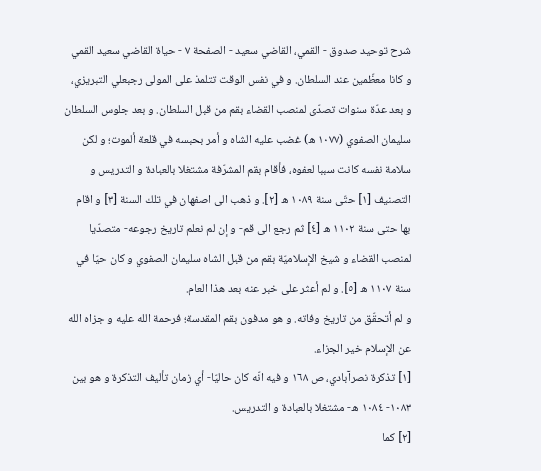شرح توحید صدوق - القمي، القاضي سعيد - الصفحة ٧ - حياة القاضي سعيد القمي
و كانا معظّمين عند السلطان. و في نفس الوقت تتلمذ على المولى رجبعلي التبريزي، و بعد عدّة سنوات تصدّى لمنصب القضاء بقم من قبل السلطان. و بعد جلوس السلطان سليمان الصفوي (١٠٧٧ ه) غضب عليه الشاه و أمر بحبسه في قلعة ألموت؛ و لكن سلامة نفسه كانت سببا لعفوه، فأقام بقم المشرّفة مشتغلا بالعبادة و التدريس و التصنيف [١] حتّى سنة ١٠٨٩ ه [٢]. و ذهب الى اصفهان في تلك السنة [٣] و اقام بها حتى سنة ١١٠٢ ه [٤] ثم رجع الى قم- و إن لم نعلم تاريخ رجوعه- متصدّيا لمنصب القضاء و شيخ الإسلاميّة بقم من قبل الشاه سليمان الصفوي و كان حيّا في سنة ١١٠٧ ه [٥]. و لم أعثر على خبر عنه بعد هذا العام.
و لم أتحقّق من تاريخ وفاته. و هو مدفون بقم المقدسة؛ فرحمة الله عليه و جزاه الله عن الإسلام خير الجزاء.
[١] تذكرة نصرآبادي، ص ١٦٨ و فيه انّه كان حاليّا- أي زمان تأليف التذكرة و هو بين ١٠٨٣- ١٠٨٤ ه- مشتغلا بالعبادة و التدريس.
[٢] كما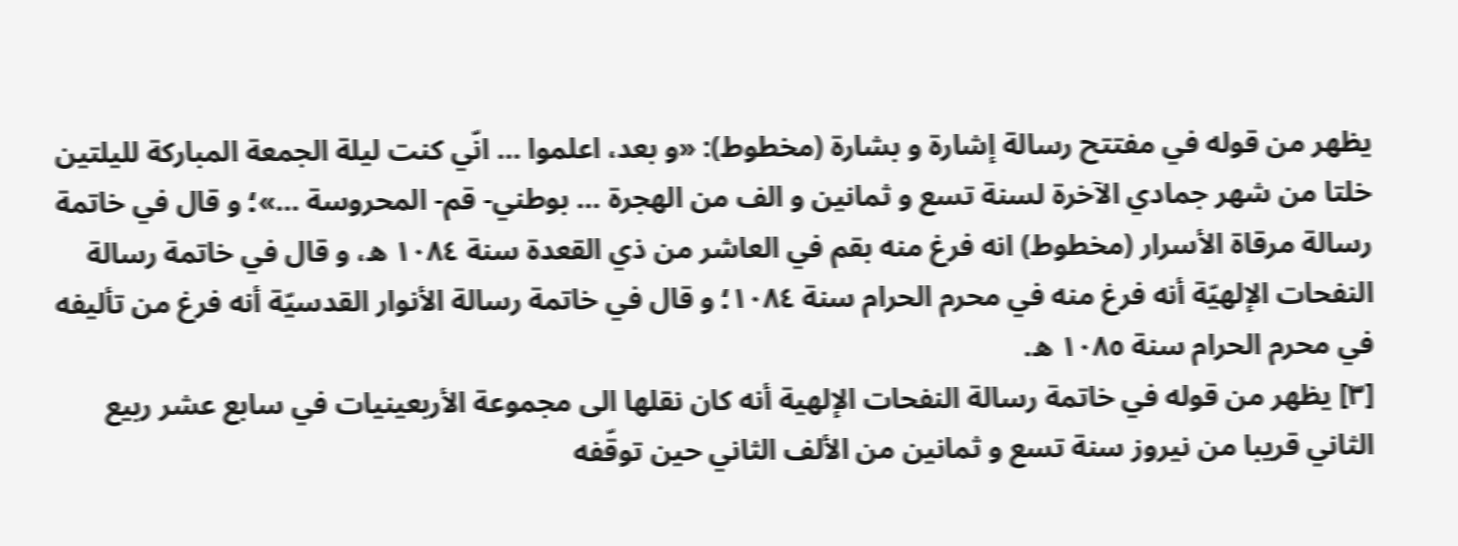يظهر من قوله في مفتتح رسالة إشارة و بشارة (مخطوط): «و بعد، اعلموا ... انّي كنت ليلة الجمعة المباركة لليلتين خلتا من شهر جمادي الآخرة لسنة تسع و ثمانين و الف من الهجرة ... بوطني- قم- المحروسة ...»؛ و قال في خاتمة رسالة مرقاة الأسرار (مخطوط) انه فرغ منه بقم في العاشر من ذي القعدة سنة ١٠٨٤ ه، و قال في خاتمة رسالة النفحات الإلهيّة أنه فرغ منه في محرم الحرام سنة ١٠٨٤؛ و قال في خاتمة رسالة الأنوار القدسيّة أنه فرغ من تأليفه في محرم الحرام سنة ١٠٨٥ ه.
[٣] يظهر من قوله في خاتمة رسالة النفحات الإلهية أنه كان نقلها الى مجموعة الأربعينيات في سابع عشر ربيع الثاني قريبا من نيروز سنة تسع و ثمانين من الألف الثاني حين توقّفه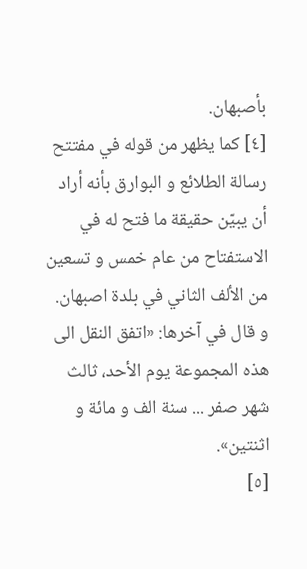بأصبهان.
[٤] كما يظهر من قوله في مفتتح رسالة الطلائع و البوارق بأنه أراد أن يبيّن حقيقة ما فتح له في الاستفتاح من عام خمس و تسعين من الألف الثاني في بلدة اصبهان. و قال في آخرها: «اتفق النقل الى هذه المجموعة يوم الأحد، ثالث شهر صفر ... سنة الف و مائة و اثنتين».
[٥]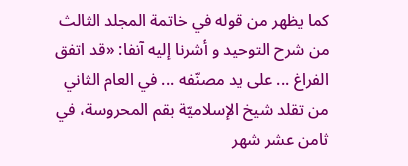كما يظهر من قوله في خاتمة المجلد الثالث من شرح التوحيد و أشرنا إليه آنفا: «قد اتفق الفراغ ... على يد مصنّفه ... في العام الثاني من تقلد شيخ الإسلاميّة بقم المحروسة، في ثامن عشر شهر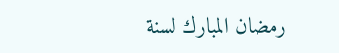رمضان المبارك لسنة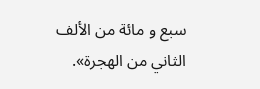سبع و مائة من الألف الثاني من الهجرة».